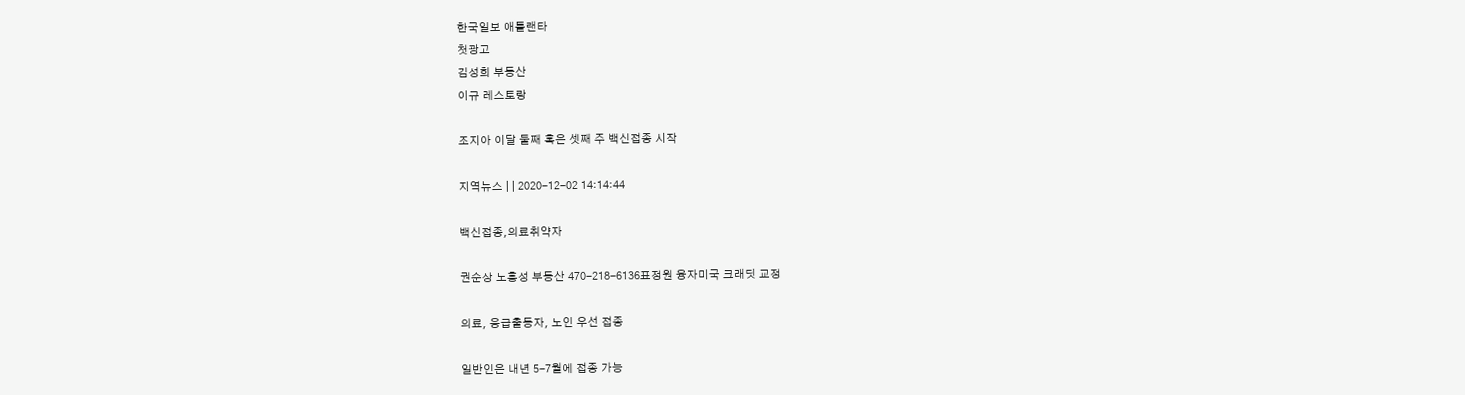한국일보 애틀랜타
첫광고
김성희 부동산
이규 레스토랑

조지아 이달 둘째 혹은 셋째 주 백신접종 시작

지역뉴스 | | 2020-12-02 14:14:44

백신접종,의료취약자

권순상 노흥성 부동산 470-218-6136표정원 융자미국 크래딧 교정

의료, 응급출동자, 노인 우선 접종

일반인은 내년 5-7월에 접종 가능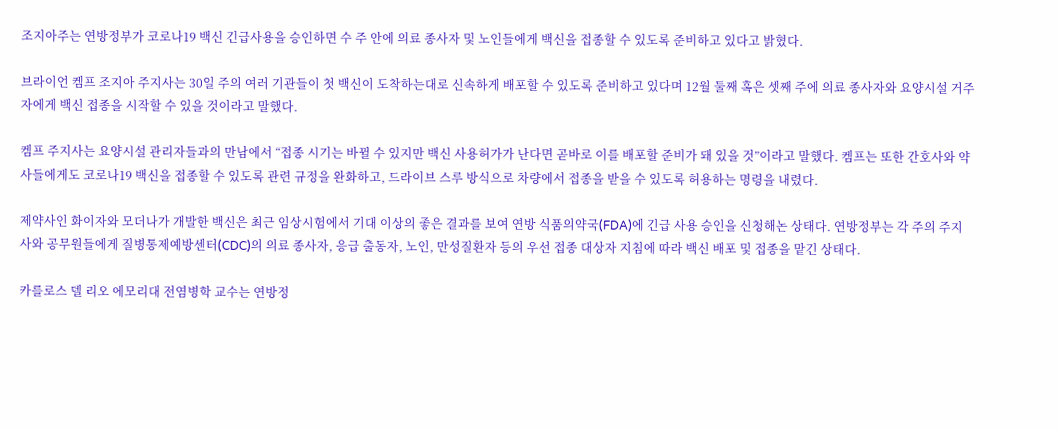조지아주는 연방정부가 코로나19 백신 긴급사용을 승인하면 수 주 안에 의료 종사자 및 노인들에게 백신을 접종할 수 있도록 준비하고 있다고 밝혔다.

브라이언 켐프 조지아 주지사는 30일 주의 여러 기관들이 첫 백신이 도착하는대로 신속하게 배포할 수 있도록 준비하고 있다며 12월 둘째 혹은 셋째 주에 의료 종사자와 요양시설 거주자에게 백신 접종을 시작할 수 있을 것이라고 말했다.

켐프 주지사는 요양시설 관리자들과의 만남에서 “접종 시기는 바뀔 수 있지만 백신 사용허가가 난다면 곧바로 이를 배포할 준비가 돼 있을 것”이라고 말했다. 켐프는 또한 간호사와 약사들에게도 코로나19 백신을 접종할 수 있도록 관련 규정을 완화하고, 드라이브 스루 방식으로 차량에서 접종을 받을 수 있도록 허용하는 명령을 내렸다.

제약사인 화이자와 모더나가 개발한 백신은 최근 임상시험에서 기대 이상의 좋은 결과를 보여 연방 식품의약국(FDA)에 긴급 사용 승인을 신청해논 상태다. 연방정부는 각 주의 주지사와 공무원들에게 질병통제예방센터(CDC)의 의료 종사자, 응급 출동자, 노인, 만성질환자 등의 우선 접종 대상자 지침에 따라 백신 배포 및 접종을 맡긴 상태다.

카를로스 델 리오 에모리대 전염병학 교수는 연방정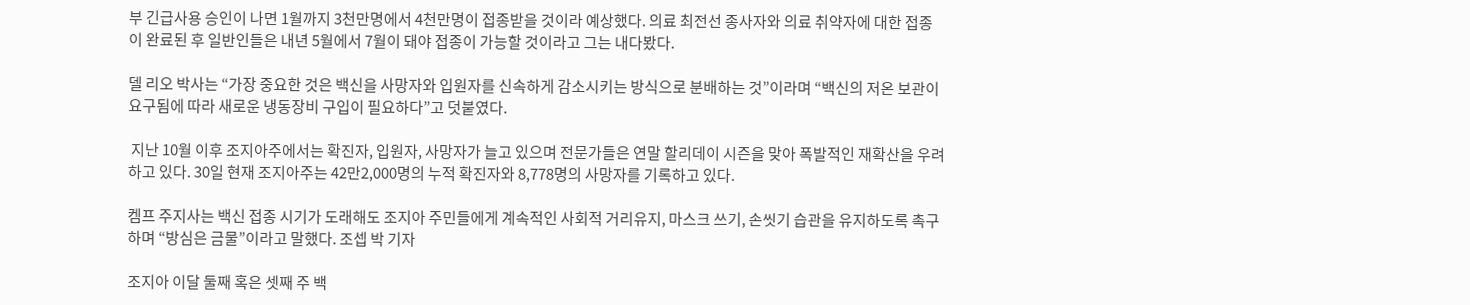부 긴급사용 승인이 나면 1월까지 3천만명에서 4천만명이 접종받을 것이라 예상했다. 의료 최전선 종사자와 의료 취약자에 대한 접종이 완료된 후 일반인들은 내년 5월에서 7월이 돼야 접종이 가능할 것이라고 그는 내다봤다.

델 리오 박사는 “가장 중요한 것은 백신을 사망자와 입원자를 신속하게 감소시키는 방식으로 분배하는 것”이라며 “백신의 저온 보관이 요구됨에 따라 새로운 냉동장비 구입이 필요하다”고 덧붙였다.

 지난 10월 이후 조지아주에서는 확진자, 입원자, 사망자가 늘고 있으며 전문가들은 연말 할리데이 시즌을 맞아 폭발적인 재확산을 우려하고 있다. 30일 현재 조지아주는 42만2,000명의 누적 확진자와 8,778명의 사망자를 기록하고 있다.

켐프 주지사는 백신 접종 시기가 도래해도 조지아 주민들에게 계속적인 사회적 거리유지, 마스크 쓰기, 손씻기 습관을 유지하도록 촉구하며 “방심은 금물”이라고 말했다. 조셉 박 기자

조지아 이달 둘째 혹은 셋째 주 백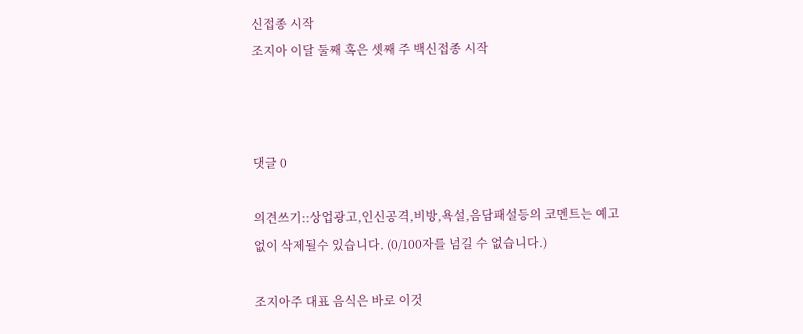신접종 시작
조지아 이달 둘째 혹은 셋째 주 백신접종 시작



댓글 0

의견쓰기::상업광고,인신공격,비방,욕설,음담패설등의 코멘트는 예고없이 삭제될수 있습니다. (0/100자를 넘길 수 없습니다.)

조지아주 대표 음식은 바로 이것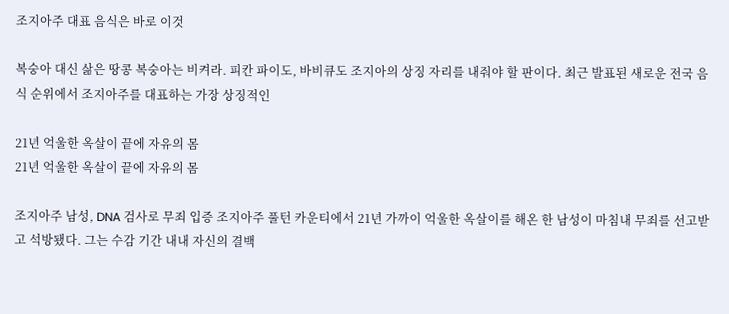조지아주 대표 음식은 바로 이것

복숭아 대신 삶은 땅콩 복숭아는 비켜라. 피칸 파이도, 바비큐도 조지아의 상징 자리를 내줘야 할 판이다. 최근 발표된 새로운 전국 음식 순위에서 조지아주를 대표하는 가장 상징적인

21년 억울한 옥살이 끝에 자유의 몸
21년 억울한 옥살이 끝에 자유의 몸

조지아주 남성, DNA 검사로 무죄 입증 조지아주 풀턴 카운티에서 21년 가까이 억울한 옥살이를 해온 한 남성이 마침내 무죄를 선고받고 석방됐다. 그는 수감 기간 내내 자신의 결백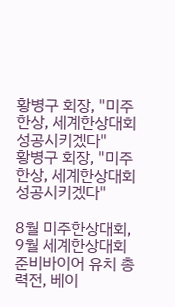황병구 회장, "미주한상, 세계한상대회 성공시키겠다"
황병구 회장, "미주한상, 세계한상대회 성공시키겠다"

8월 미주한상대회, 9월 세계한상대회 준비바이어 유치 총력전, 베이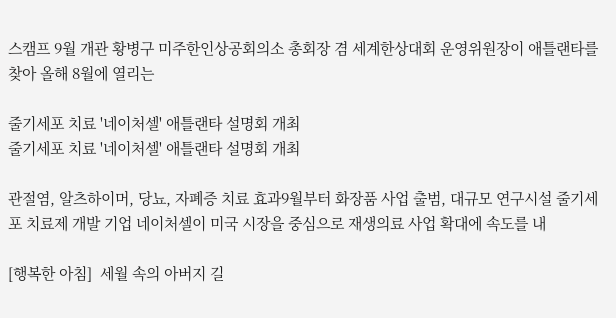스캠프 9월 개관 황병구 미주한인상공회의소 총회장 겸 세계한상대회 운영위원장이 애틀랜타를 찾아 올해 8월에 열리는

줄기세포 치료 '네이처셀' 애틀랜타 설명회 개최
줄기세포 치료 '네이처셀' 애틀랜타 설명회 개최

관절염, 알츠하이머, 당뇨, 자폐증 치료 효과9월부터 화장품 사업 출범, 대규모 연구시설 줄기세포 치료제 개발 기업 네이처셀이 미국 시장을 중심으로 재생의료 사업 확대에 속도를 내

[행복한 아침]  세월 속의 아버지 길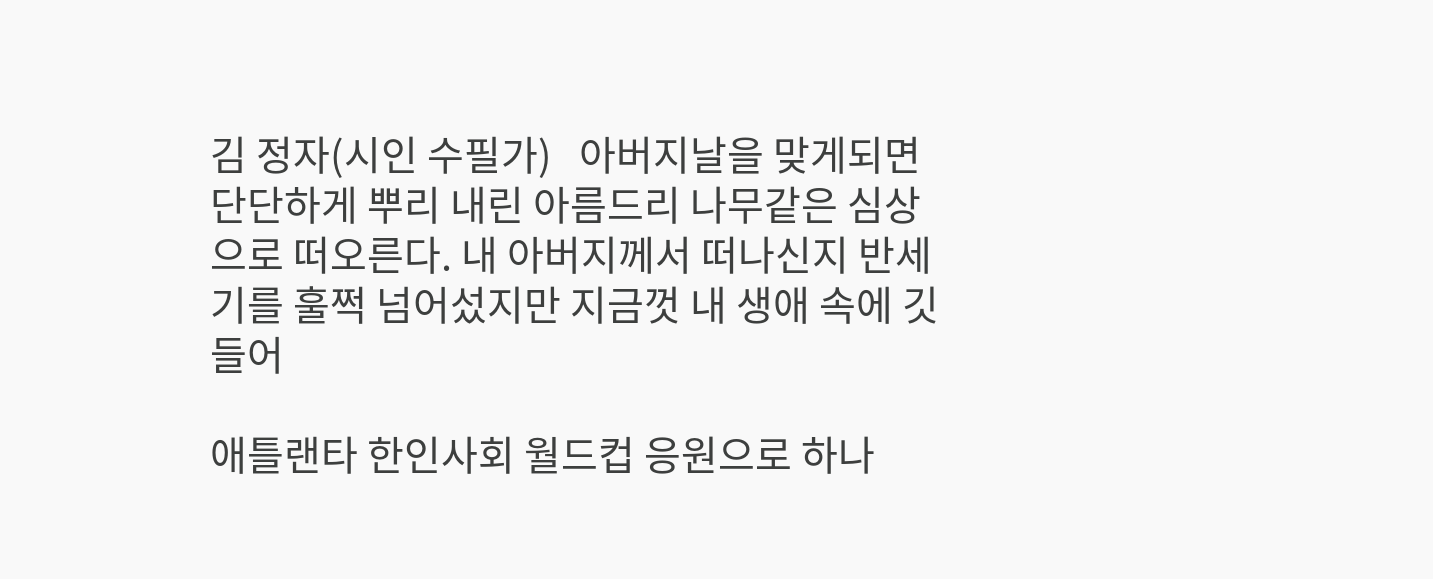김 정자(시인 수필가)   아버지날을 맞게되면 단단하게 뿌리 내린 아름드리 나무같은 심상으로 떠오른다. 내 아버지께서 떠나신지 반세기를 훌쩍 넘어섰지만 지금껏 내 생애 속에 깃들어

애틀랜타 한인사회 월드컵 응원으로 하나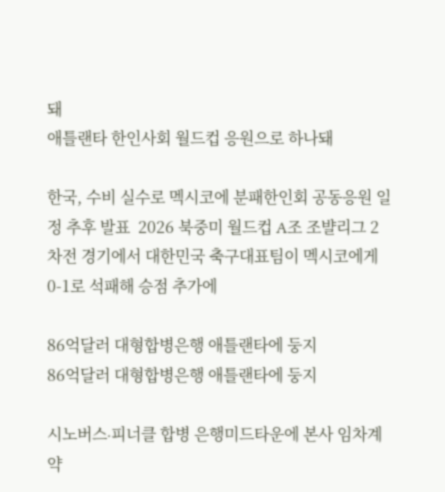돼
애틀랜타 한인사회 월드컵 응원으로 하나돼

한국, 수비 실수로 멕시코에 분패한인회 공동응원 일정 추후 발표  2026 북중미 월드컵 A조 조뱔리그 2차전 경기에서 대한민국 축구대표팀이 멕시코에게 0-1로 석패해 승점 추가에

86억달러 대형합병은행 애틀랜타에 둥지
86억달러 대형합병은행 애틀랜타에 둥지

시노버스∙피너클 합병 은행미드타운에 본사 임차계약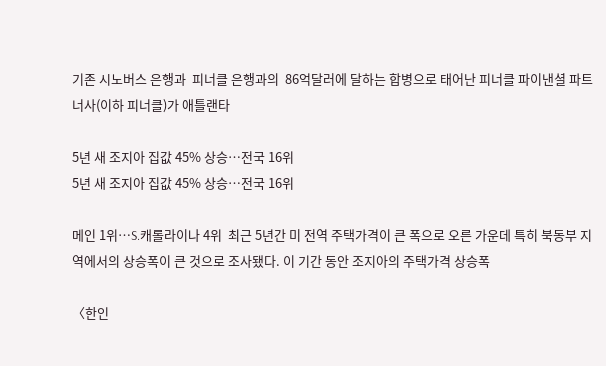기존 시노버스 은행과  피너클 은행과의  86억달러에 달하는 합병으로 태어난 피너클 파이낸셜 파트너사(이하 피너클)가 애틀랜타

5년 새 조지아 집값 45% 상승…전국 16위
5년 새 조지아 집값 45% 상승…전국 16위

메인 1위…S.캐롤라이나 4위  최근 5년간 미 전역 주택가격이 큰 폭으로 오른 가운데 특히 북동부 지역에서의 상승폭이 큰 것으로 조사됐다. 이 기간 동안 조지아의 주택가격 상승폭

〈한인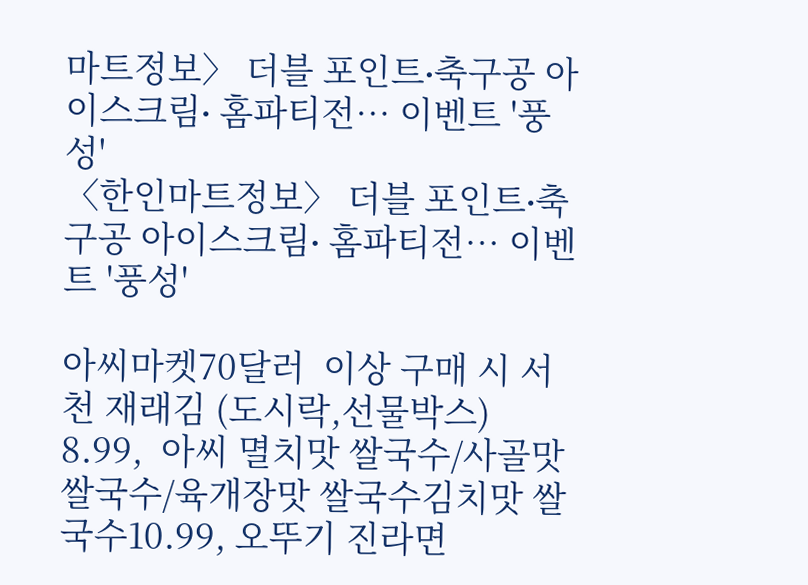마트정보〉 더블 포인트∙축구공 아이스크림∙ 홈파티전… 이벤트 '풍성'
〈한인마트정보〉 더블 포인트∙축구공 아이스크림∙ 홈파티전… 이벤트 '풍성'

아씨마켓70달러  이상 구매 시 서천 재래김 (도시락,선물박스)  8.99,  아씨 멸치맛 쌀국수/사골맛 쌀국수/육개장맛 쌀국수김치맛 쌀국수10.99, 오뚜기 진라면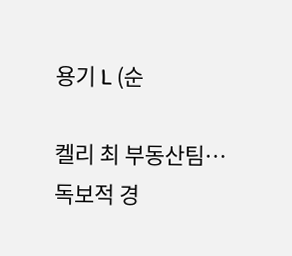용기 L (순

켈리 최 부동산팀… 독보적 경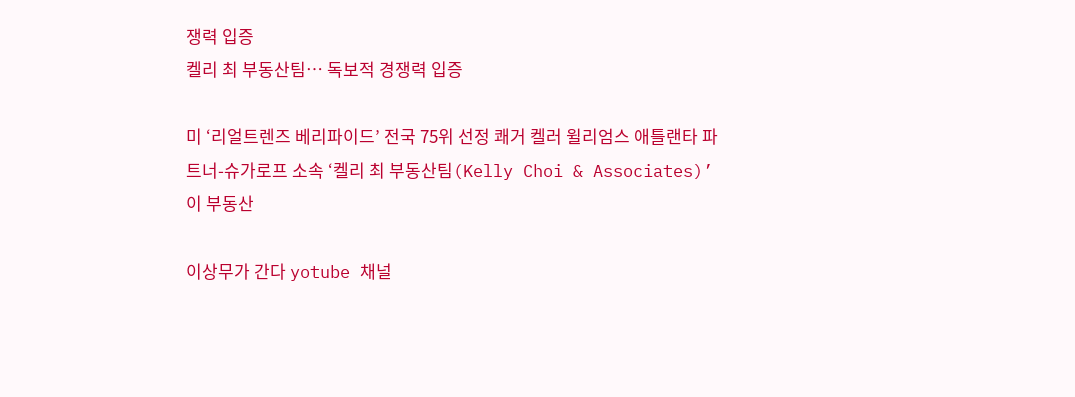쟁력 입증
켈리 최 부동산팀… 독보적 경쟁력 입증

미 ‘리얼트렌즈 베리파이드’ 전국 75위 선정 쾌거 켈러 윌리엄스 애틀랜타 파트너-슈가로프 소속 ‘켈리 최 부동산팀(Kelly Choi & Associates)’이 부동산

이상무가 간다 yotube 채널